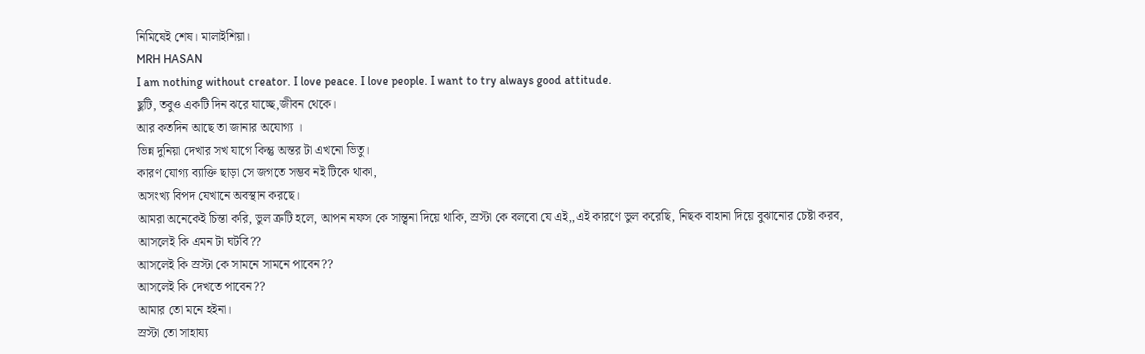নিমিষেই শেষ। মালাইশিয়া।
MRH HASAN
I am nothing without creator. I love peace. I love people. I want to try always good attitude.
ছুটি, তবুও একটি দিন ঝরে যাচ্ছে,জীবন থেকে।
আর কতদিন আছে তা জানার অযোগ্য ।
ভিন্ন দুনিয়া দেখার সখ যাগে কিন্তু অন্তর টা এখনো ভিতু।
কারণ যোগ্য ব্যাক্তি ছাড়া সে জগতে সম্ভব নই টিকে থাকা,
অসংখ্য বিপদ যেখানে অবস্থান করছে।
আমরা অনেকেই চিন্তা করি, ভুল ত্রুটি হলে, আপন নফস কে সান্ত্বনা দিয়ে থাকি, স্রস্টা কে বলবো যে এই,,এই কারণে ভুল করেছি, নিছক বাহানা দিয়ে বুঝানোর চেষ্টা করব,
আসলেই কি এমন টা ঘটবি??
আসলেই কি স্রস্টা কে সামনে সামনে পাবেন??
আসলেই কি দেখতে পাবেন??
আমার তো মনে হইনা।
স্রস্টা তো সাহায্য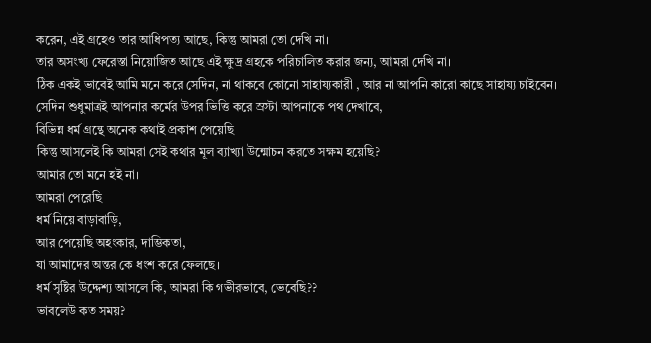করেন, এই গ্রহেও তার আধিপত্য আছে, কিন্তু আমরা তো দেখি না।
তার অসংখ্য ফেরেস্তা নিয়োজিত আছে এই ক্ষুদ্র গ্রহকে পরিচালিত করার জন্য, আমরা দেখি না।
ঠিক একই ভাবেই আমি মনে করে সেদিন, না থাকবে কোনো সাহায্যকারী , আর না আপনি কারো কাছে সাহায্য চাইবেন।
সেদিন শুধুমাত্রই আপনার কর্মের উপর ভিত্তি করে স্রস্টা আপনাকে পথ দেখাবে,
বিভিন্ন ধর্ম গ্রন্থে অনেক কথাই প্রকাশ পেয়েছি
কিন্তু আসলেই কি আমরা সেই কথার মূল ব্যাখ্যা উন্মোচন করতে সক্ষম হয়েছি?
আমার তো মনে হই না।
আমরা পেরেছি
ধর্ম নিয়ে বাড়াবাড়ি,
আর পেয়েছি অহংকার, দাম্ভিকতা,
যা আমাদের অন্তর কে ধংশ করে ফেলছে।
ধর্ম সৃষ্টির উদ্দেশ্য আসলে কি, আমরা কি গভীরভাবে, ভেবেছি??
ভাবলেউ কত সময়?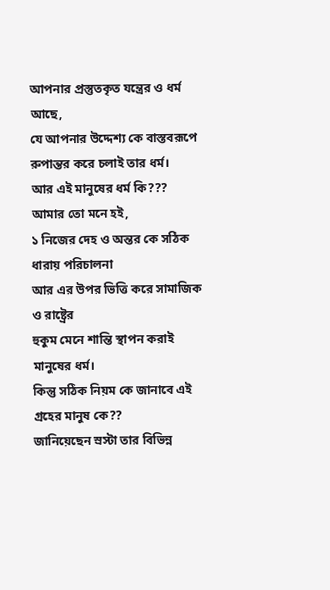আপনার প্রস্তুতকৃত যন্ত্রের ও ধর্ম আছে,
যে আপনার উদ্দেশ্য কে বাস্তবরূপে রুপান্তর করে চলাই তার ধর্ম।
আর এই মানুষের ধর্ম কি???
আমার তো মনে হই,
১ নিজের দেহ ও অন্তর কে সঠিক ধারায় পরিচালনা
আর এর উপর ভিত্তি করে সামাজিক ও রাষ্ট্রের
হুকুম মেনে শান্তি স্থাপন করাই মানুষের ধর্ম।
কিন্তু সঠিক নিয়ম কে জানাবে এই গ্রহের মানুষ কে??
জানিয়েছেন স্রস্টা তার বিভিন্ন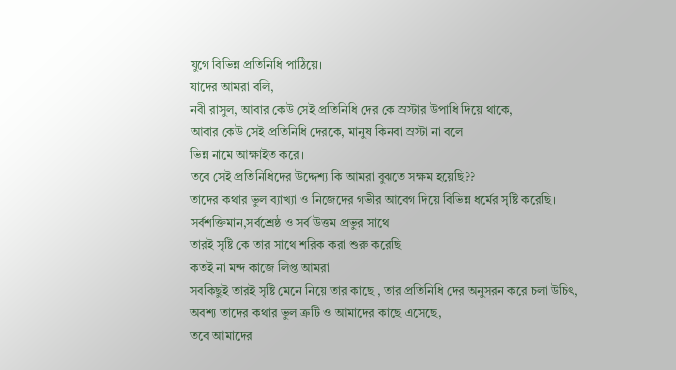যুগে বিভিন্ন প্রতিনিধি পাঠিয়ে।
যাদের আমরা বলি,
নবী রাসুল, আবার কেউ সেই প্রতিনিধি দের কে স্রস্টার উপাধি দিয়ে থাকে,
আবার কেউ সেই প্রতিনিধি দেরকে, মানুষ কিনবা স্রস্টা না বলে
ভিন্ন নামে আক্ষাইত করে।
তবে সেই প্রতিনিধিদের উদ্দেশ্য কি আমরা বুঝতে সক্ষম হয়েছি??
তাদের কথার ভুল ব্যাখ্যা ও নিজেদের গভীর আবেগ দিয়ে বিভিন্ন ধর্মের সৃষ্টি করেছি।
সর্বশক্তিমান,সর্বশ্রেষ্ঠ ও সর্ব উত্তম প্রভুর সাথে
তারই সৃষ্টি কে তার সাথে শরিক করা শুরু করেছি
কতই না মন্দ কাজে লিপ্ত আমরা
সবকিছুই তারই সৃষ্টি মেনে নিয়ে তার কাছে , তার প্রতিনিধি দের অনুসরন করে চলা উচিৎ,
অবশ্য তাদের কথার ভুল ত্রুটি ও আমাদের কাছে এসেছে,
তবে আমাদের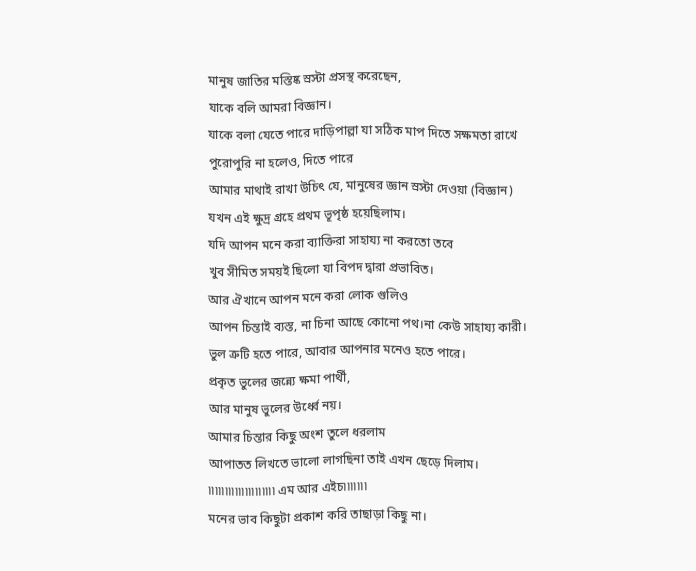মানুষ জাতির মস্তিষ্ক স্রস্টা প্রসস্থ করেছেন,
যাকে বলি আমরা বিজ্ঞান।
যাকে বলা যেতে পারে দাড়িপাল্লা যা সঠিক মাপ দিতে সক্ষমতা রাখে পুরোপুরি না হলেও, দিতে পারে
আমার মাথাই রাখা উচিৎ যে, মানুষের জ্ঞান স্রস্টা দেওয়া (বিজ্ঞান)
যখন এই ক্ষুদ্র গ্রহে প্রথম ভূপৃষ্ঠ হয়েছিলাম।
যদি আপন মনে করা ব্যাক্তিরা সাহায্য না করতো তবে
খুব সীমিত সময়ই ছিলো যা বিপদ দ্বারা প্রভাবিত।
আর ঐখানে আপন মনে করা লোক গুলিও
আপন চিন্তাই ব্যস্ত, না চিনা আছে কোনো পথ।না কেউ সাহায্য কারী।
ভুল ত্রুটি হতে পারে, আবার আপনার মনেও হতে পারে।
প্রকৃত ভুলের জন্ন্যে ক্ষমা পার্থী,
আর মানুষ ভুলের উর্ধ্বে নয়।
আমার চিন্তার কিছু অংশ তুলে ধরলাম
আপাতত লিখতে ভালো লাগছিনা তাই এখন ছেড়ে দিলাম।
৷৷৷৷৷৷৷৷৷৷৷৷৷৷৷৷৷৷৷৷ এম আর এইচ৷৷৷৷৷৷৷
মনের ভাব কিছুটা প্রকাশ করি তাছাড়া কিছু না।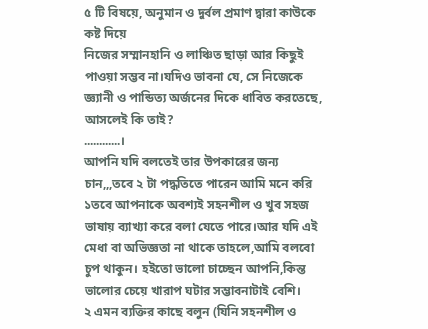৫ টি বিষয়ে, অনুমান ও দুর্বল প্রমাণ দ্বারা কাউকে কষ্ট দিয়ে
নিজের সম্মানহানি ও লাঞ্চিত ছাড়া আর কিছুই পাওয়া সম্ভব না।যদিও ভাবনা যে, সে নিজেকে জ্ঞ্যানী ও পান্ডিত্য অর্জনের দিকে ধাবিত করতেছে,
আসলেই কি তাই?
............।
আপনি যদি বলতেই তার উপকারের জন্য চান,,,তবে ২ টা পদ্ধতিতে পারেন আমি মনে করি
১তবে আপনাকে অবশ্যই সহনশীল ও খুব সহজ ভাষায় ব্যাখ্যা করে বলা যেতে পারে।আর যদি এই মেধা বা অভিজ্ঞতা না থাকে তাহলে,আমি বলবো চুপ থাকুন। হইতো ভালো চাচ্ছেন আপনি,কিন্ত ভালোর চেয়ে খারাপ ঘটার সম্ভাবনাটাই বেশি।
২ এমন ব্যক্তির কাছে বলুন (যিনি সহনশীল ও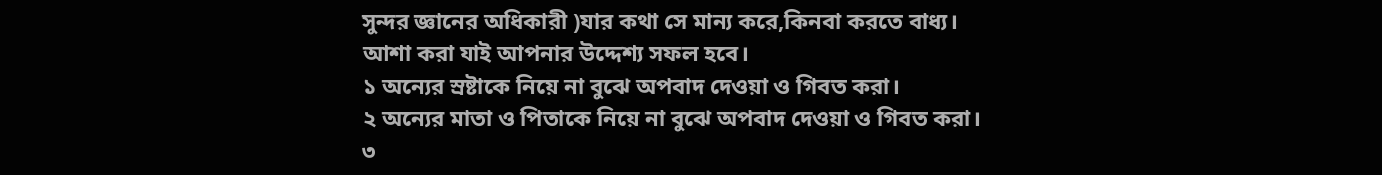সুন্দর জ্ঞানের অধিকারী )যার কথা সে মান্য করে,কিনবা করতে বাধ্য।
আশা করা যাই আপনার উদ্দেশ্য সফল হবে।
১ অন্যের স্রষ্টাকে নিয়ে না বুঝে অপবাদ দেওয়া ও গিবত করা।
২ অন্যের মাতা ও পিতাকে নিয়ে না বুঝে অপবাদ দেওয়া ও গিবত করা।
৩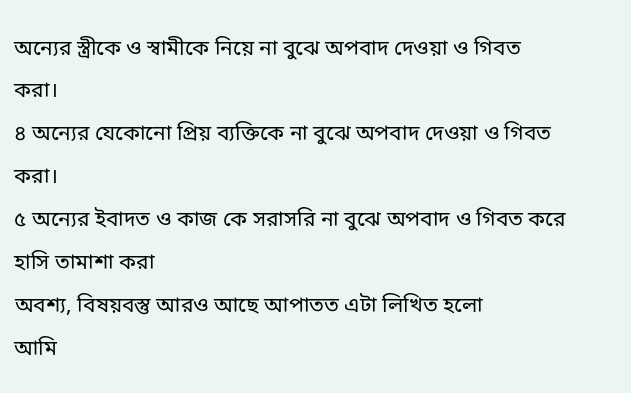অন্যের স্ত্রীকে ও স্বামীকে নিয়ে না বুঝে অপবাদ দেওয়া ও গিবত করা।
৪ অন্যের যেকোনো প্রিয় ব্যক্তিকে না বুঝে অপবাদ দেওয়া ও গিবত করা।
৫ অন্যের ইবাদত ও কাজ কে সরাসরি না বুঝে অপবাদ ও গিবত করে হাসি তামাশা করা
অবশ্য, বিষয়বস্তু আরও আছে আপাতত এটা লিখিত হলো
আমি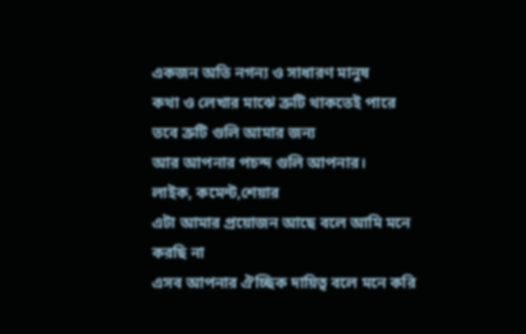একজন অতি নগন্য ও সাধারণ মানুষ
কথা ও লেখার মাঝে ত্রুটি থাকতেই পারে
তবে ত্রুটি গুলি আমার জন্য
আর আপনার পচন্দ গুলি আপনার।
লাইক, কমেন্ট,শেয়ার
এটা আমার প্রয়োজন আছে বলে আমি মনে করছি না
এসব আপনার ঐচ্ছিক দায়িত্ব বলে মনে করি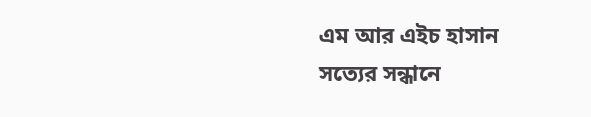এম আর এইচ হাসান
সত্যের সন্ধানে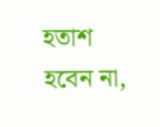হতাশ হবেন না,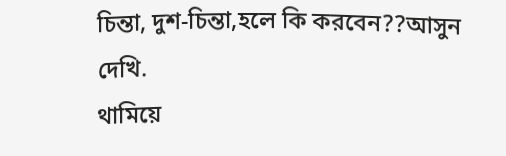চিন্তা, দুশ-চিন্তা,হলে কি করবেন??আসুন দেখি.
থামিয়ে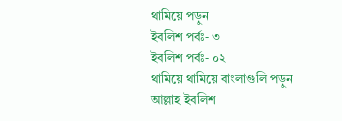থামিয়ে পড়ুন
ইবলিশ পর্বঃ- ৩
ইবলিশ পর্বঃ- ০২
থামিয়ে থামিয়ে বাংলাগুলি পড়ুন
আল্লাহ ইবলিশ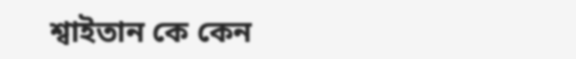শ্বাইতান কে কেন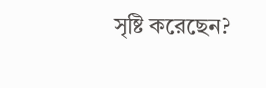সৃষ্টি করেছেন?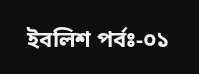ইবলিশ পর্বঃ-০১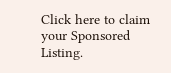Click here to claim your Sponsored Listing.